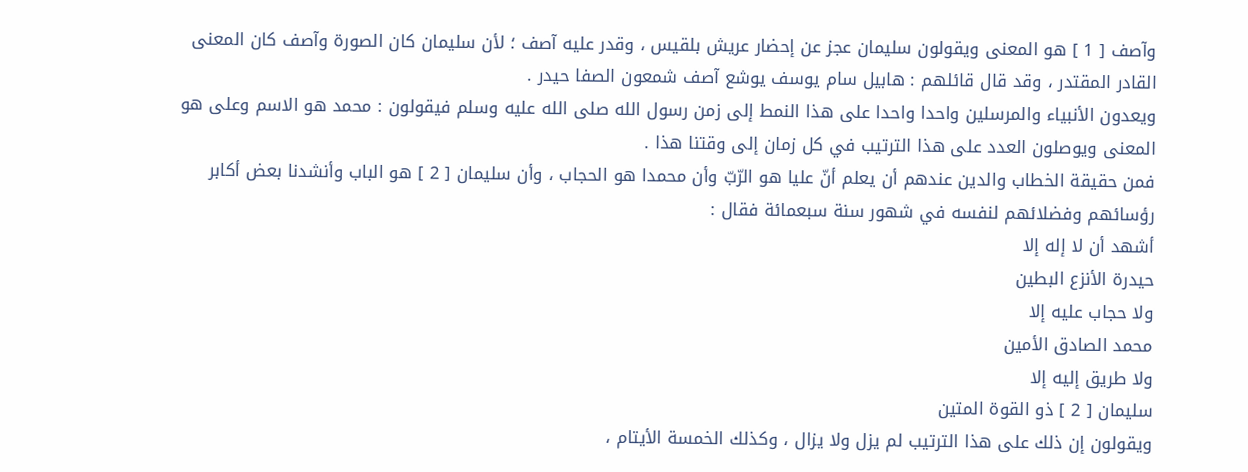وآصف [ 1 ] هو المعنى ويقولون سليمان عجز عن إحضار عريش بلقيس ، وقدر عليه آصف ؛ لأن سليمان كان الصورة وآصف كان المعنى القادر المقتدر ، وقد قال قائلهم : هابيل سام يوسف يوشع آصف شمعون الصفا حيدر .
ويعدون الأنبياء والمرسلين واحدا واحدا على هذا النمط إلى زمن رسول الله صلى الله عليه وسلم فيقولون : محمد هو الاسم وعلى هو المعنى ويوصلون العدد على هذا الترتيب في كل زمان إلى وقتنا هذا .
فمن حقيقة الخطاب والدين عندهم أن يعلم أنّ عليا هو الرّبّ وأن محمدا هو الحجاب ، وأن سليمان [ 2 ] هو الباب وأنشدنا بعض أكابر رؤسائهم وفضلائهم لنفسه في شهور سنة سبعمائة فقال :
أشهد أن لا إله إلا
حيدرة الأنزع البطين
ولا حجاب عليه إلا
محمد الصادق الأمين
ولا طريق إليه إلا
سليمان [ 2 ] ذو القوة المتين
ويقولون إن ذلك على هذا الترتيب لم يزل ولا يزال ، وكذلك الخمسة الأيتام ،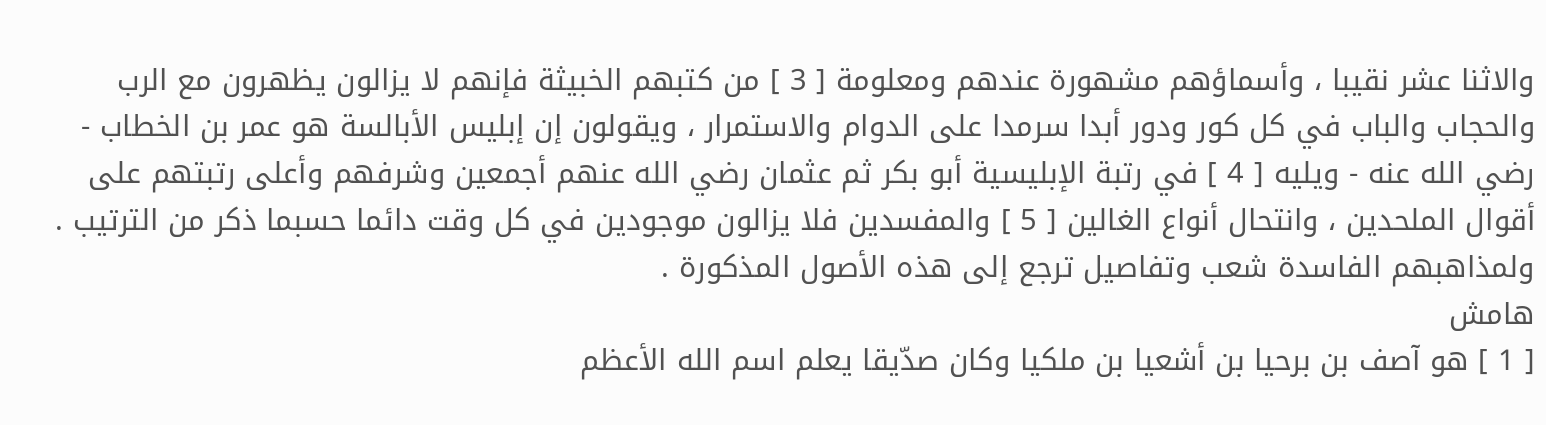والاثنا عشر نقيبا ، وأسماؤهم مشهورة عندهم ومعلومة [ 3 ] من كتبهم الخبيثة فإنهم لا يزالون يظهرون مع الرب والحجاب والباب في كل كور ودور أبدا سرمدا على الدوام والاستمرار ، ويقولون إن إبليس الأبالسة هو عمر بن الخطاب - رضي الله عنه - ويليه [ 4 ] في رتبة الإبليسية أبو بكر ثم عثمان رضي الله عنهم أجمعين وشرفهم وأعلى رتبتهم على أقوال الملحدين ، وانتحال أنواع الغالين [ 5 ] والمفسدين فلا يزالون موجودين في كل وقت دائما حسبما ذكر من الترتيب . ولمذاهبهم الفاسدة شعب وتفاصيل ترجع إلى هذه الأصول المذكورة .
هامش
[ 1 ] هو آصف بن برحيا بن أشعيا بن ملكيا وكان صدّيقا يعلم اسم الله الأعظم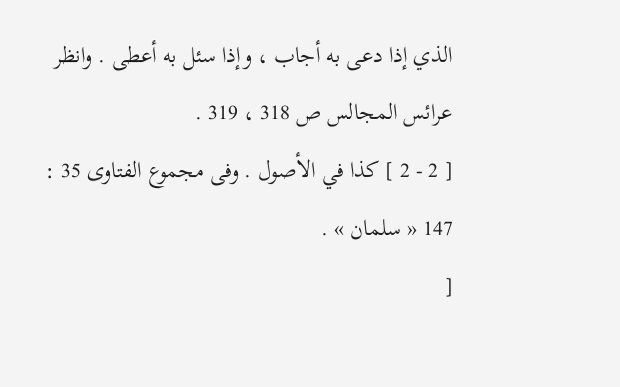الذي إذا دعى به أجاب ، وإذا سئل به أعطى . وانظر عرائس المجالس ص 318 ، 319 .
[ 2 - 2 ] كذا في الأصول . وفى مجموع الفتاوى 35 : 147 « سلمان » .
[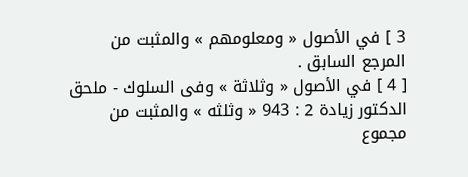3 ] في الأصول « ومعلومهم » والمثبت من المرجع السابق .
[ 4 ] في الأصول « وثلاثة » وفى السلوك - ملحق الدكتور زيادة 2 : 943 « وثلثه » والمثبت من مجموع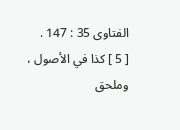الفتاوى 35 : 147 .
[ 5 ] كذا في الأصول ، وملحق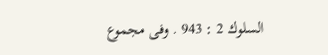السلوك 2 : 943 . وفى مجموع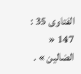الفتاوى 35 : 147 « الضالين » .